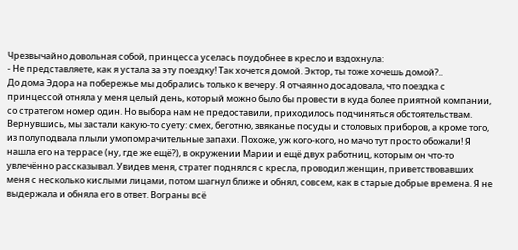Чрезвычайно довольная собой, принцесса уселась поудобнее в кресло и вздохнула:
- Не представляете, как я устала за эту поездку! Так хочется домой. Эктор, ты тоже хочешь домой?..
До дома Эдора на побережье мы добрались только к вечеру. Я отчаянно досадовала, что поездка с принцессой отняла у меня целый день, который можно было бы провести в куда более приятной компании, со стратегом номер один. Но выбора нам не предоставили, приходилось подчиняться обстоятельствам.
Вернувшись, мы застали какую-то суету: смех, беготню, звяканье посуды и столовых приборов, а кроме того, из полуподвала плыли умопомрачительные запахи. Похоже, уж кого-кого, но мачо тут просто обожали! Я нашла его на террасе (ну, где же ещё?), в окружении Марии и ещё двух работниц, которым он что-то увлечённо рассказывал. Увидев меня, стратег поднялся с кресла, проводил женщин, приветствовавших меня с несколько кислыми лицами, потом шагнул ближе и обнял, совсем, как в старые добрые времена. Я не выдержала и обняла его в ответ. Вограны всё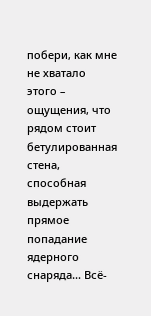побери, как мне не хватало этого – ощущения, что рядом стоит бетулированная стена, способная выдержать прямое попадание ядерного снаряда… Всё-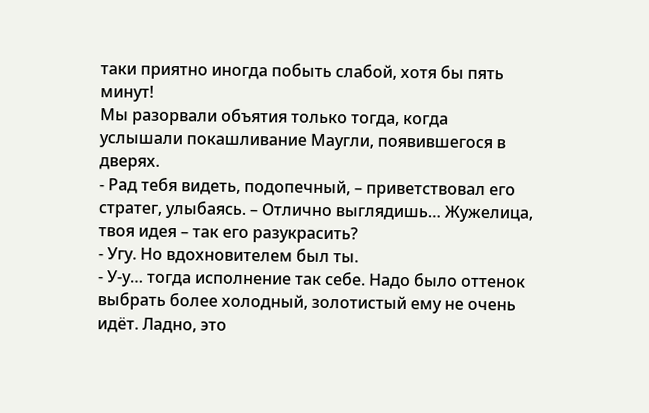таки приятно иногда побыть слабой, хотя бы пять минут!
Мы разорвали объятия только тогда, когда услышали покашливание Маугли, появившегося в дверях.
- Рад тебя видеть, подопечный, – приветствовал его стратег, улыбаясь. – Отлично выглядишь… Жужелица, твоя идея – так его разукрасить?
- Угу. Но вдохновителем был ты.
- У-у… тогда исполнение так себе. Надо было оттенок выбрать более холодный, золотистый ему не очень идёт. Ладно, это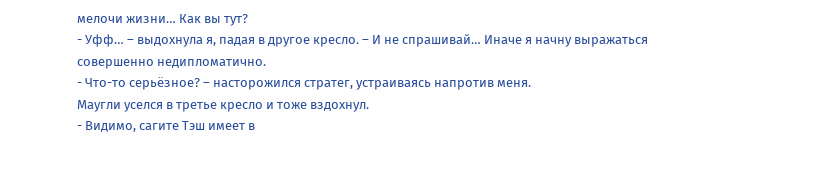мелочи жизни… Как вы тут?
- Уфф… – выдохнула я, падая в другое кресло. – И не спрашивай… Иначе я начну выражаться совершенно недипломатично.
- Что-то серьёзное? – насторожился стратег, устраиваясь напротив меня.
Маугли уселся в третье кресло и тоже вздохнул.
- Видимо, сагите Тэш имеет в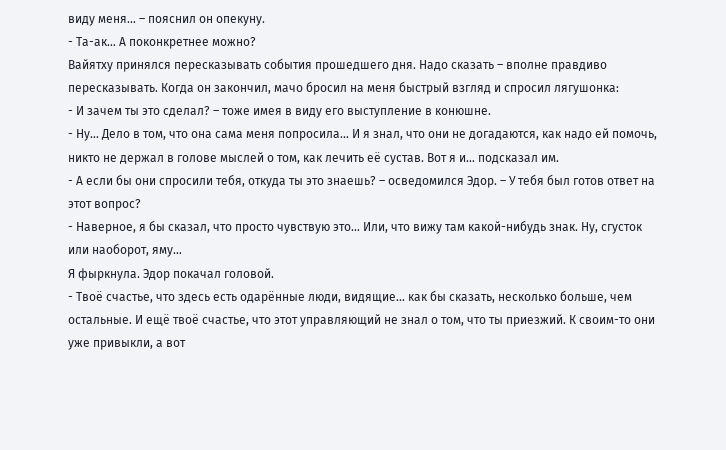виду меня… – пояснил он опекуну.
- Та-ак… А поконкретнее можно?
Вайятху принялся пересказывать события прошедшего дня. Надо сказать – вполне правдиво пересказывать. Когда он закончил, мачо бросил на меня быстрый взгляд и спросил лягушонка:
- И зачем ты это сделал? – тоже имея в виду его выступление в конюшне.
- Ну… Дело в том, что она сама меня попросила… И я знал, что они не догадаются, как надо ей помочь, никто не держал в голове мыслей о том, как лечить её сустав. Вот я и… подсказал им.
- А если бы они спросили тебя, откуда ты это знаешь? – осведомился Эдор. – У тебя был готов ответ на этот вопрос?
- Наверное, я бы сказал, что просто чувствую это… Или, что вижу там какой-нибудь знак. Ну, сгусток или наоборот, яму…
Я фыркнула. Эдор покачал головой.
- Твоё счастье, что здесь есть одарённые люди, видящие… как бы сказать, несколько больше, чем остальные. И ещё твоё счастье, что этот управляющий не знал о том, что ты приезжий. К своим-то они уже привыкли, а вот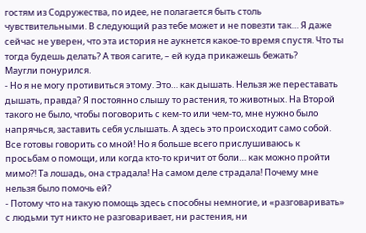гостям из Содружества, по идее, не полагается быть столь чувствительными. В следующий раз тебе может и не повезти так… Я даже сейчас не уверен, что эта история не аукнется какое-то время спустя. Что ты тогда будешь делать? А твоя сагите, – ей куда прикажешь бежать?
Маугли понурился.
- Но я не могу противиться этому. Это… как дышать. Нельзя же переставать дышать, правда? Я постоянно слышу то растения, то животных. На Второй такого не было, чтобы поговорить с кем-то или чем-то, мне нужно было напрячься, заставить себя услышать. А здесь это происходит само собой. Все готовы говорить со мной! Но я больше всего прислушиваюсь к просьбам о помощи, или когда кто-то кричит от боли… как можно пройти мимо?! Та лошадь, она страдала! На самом деле страдала! Почему мне нельзя было помочь ей?
- Потому что на такую помощь здесь способны немногие, и «разговаривать» с людьми тут никто не разговаривает, ни растения, ни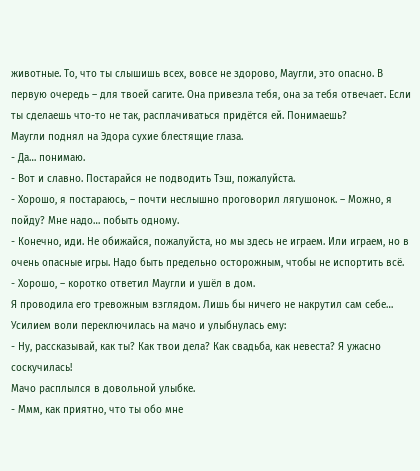животные. То, что ты слышишь всех, вовсе не здорово, Маугли, это опасно. В первую очередь – для твоей сагите. Она привезла тебя, она за тебя отвечает. Если ты сделаешь что-то не так, расплачиваться придётся ей. Понимаешь?
Маугли поднял на Эдора сухие блестящие глаза.
- Да… понимаю.
- Вот и славно. Постарайся не подводить Тэш, пожалуйста.
- Хорошо, я постараюсь, – почти неслышно проговорил лягушонок. – Можно, я пойду? Мне надо… побыть одному.
- Конечно, иди. Не обижайся, пожалуйста, но мы здесь не играем. Или играем, но в очень опасные игры. Надо быть предельно осторожным, чтобы не испортить всё.
- Хорошо, – коротко ответил Маугли и ушёл в дом.
Я проводила его тревожным взглядом. Лишь бы ничего не накрутил сам себе…
Усилием воли переключилась на мачо и улыбнулась ему:
- Ну, рассказывай, как ты? Как твои дела? Как свадьба, как невеста? Я ужасно соскучилась!
Мачо расплылся в довольной улыбке.
- Ммм, как приятно, что ты обо мне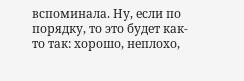вспоминала. Ну, если по порядку, то это будет как-то так: хорошо, неплохо,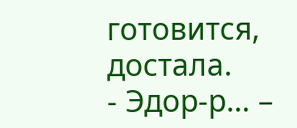готовится, достала.
- Эдор-р… –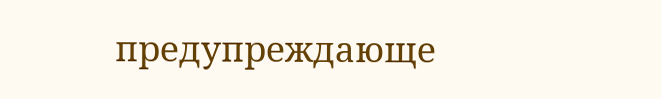предупреждающе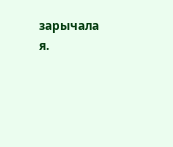зарычала я.